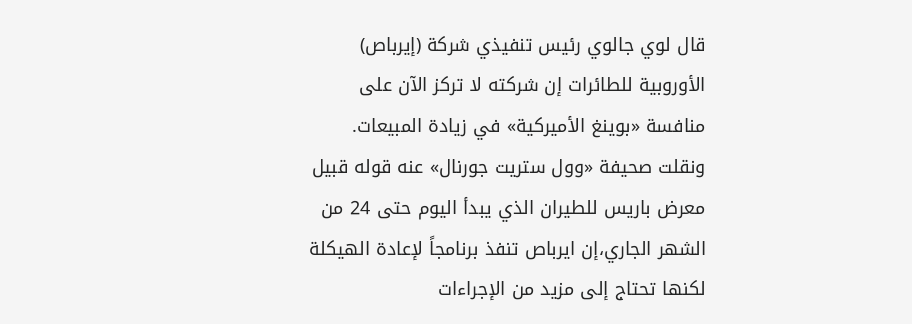قال لوي جالوي رئيس تنفيذي شركة (إيرباص) الأوروبية للطائرات إن شركته لا تركز الآن على منافسة «بوينغ الأميركية» في زيادة المبيعات. ونقلت صحيفة «وول ستريت جورنال» عنه قوله قبيل معرض باريس للطيران الذي يبدأ اليوم حتى 24 من الشهر الجاري،إن ايرباص تنفذ برنامجاً لإعادة الهيكلة لكنها تحتاج إلى مزيد من الإجراءات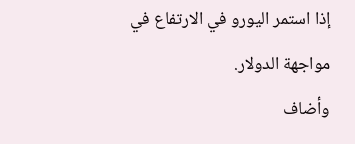إذا استمر اليورو في الارتفاع في مواجهة الدولار.
وأضاف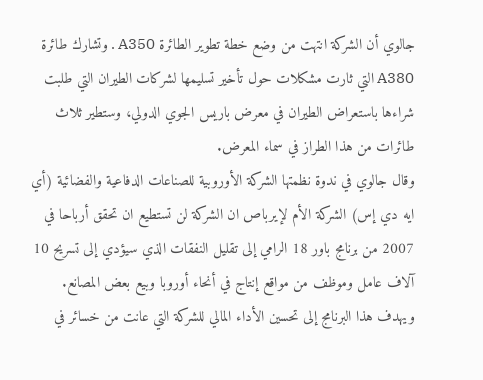جالوي أن الشركة انتهت من وضع خطة تطوير الطائرة A350 . وتشارك طائرة A380 التي ثارت مشكلات حول تأخير تسليمها لشركات الطيران التي طلبت شراءها باستعراض الطيران في معرض باريس الجوي الدولي، وستطير ثلاث طائرات من هذا الطراز في سماء المعرض.
وقال جالوي في ندوة نظمتها الشركة الأوروبية للصناعات الدفاعية والفضائية (أي ايه دي إس) الشركة الأم لإيرباص ان الشركة لن تستطيع ان تحقق أرباحا في 2007 من برنامج باور 18 الرامي إلى تقليل النفقات الذي سيؤدي إلى تسريح 10 آلاف عامل وموظف من مواقع إنتاج في أنحاء أوروبا وبيع بعض المصانع.
ويهدف هذا البرنامج إلى تحسين الأداء المالي للشركة التي عانت من خسائر في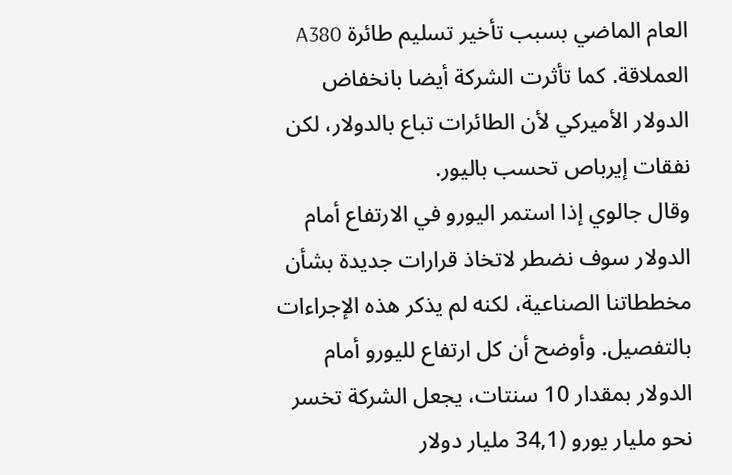العام الماضي بسبب تأخير تسليم طائرة A380 العملاقة. كما تأثرت الشركة أيضا بانخفاض الدولار الأميركي لأن الطائرات تباع بالدولار، لكن نفقات إيرباص تحسب باليور.
وقال جالوي إذا استمر اليورو في الارتفاع أمام الدولار سوف نضطر لاتخاذ قرارات جديدة بشأن مخططاتنا الصناعية، لكنه لم يذكر هذه الإجراءات بالتفصيل. وأوضح أن كل ارتفاع لليورو أمام الدولار بمقدار 10 سنتات، يجعل الشركة تخسر نحو مليار يورو (34,1 مليار دولار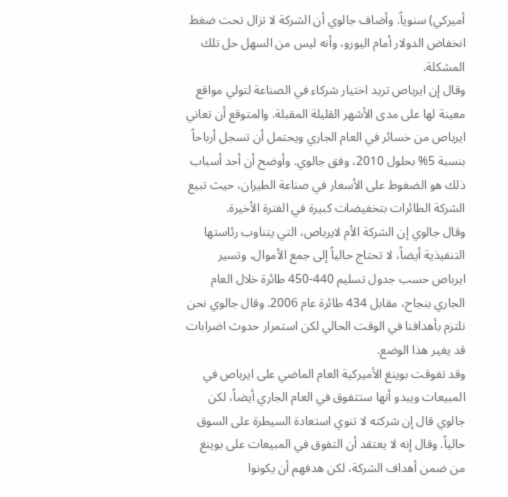أميركي) سنوياً. وأضاف جالوي أن الشركة لا تزال تحت ضغط انخفاض الدولار أمام اليورو، وأنه ليس من السهل حل تلك المشكلة.
وقال إن ايرباص تريد اختيار شركاء في الصناعة لتولي مواقع معينة لها على مدى الأشهر القليلة المقبلة. والمتوقع أن تعاني ايرباص من خسائر في العام الجاري ويحتمل أن تسجل أرباحاً بنسبة 5% بحلول 2010، وفق جالوي. وأوضح أن أحد أسباب ذلك هو الضغوط على الأسعار في صناعة الطيران، حيث تبيع الشركة الطائرات بتخفيضات كبيرة في الفترة الأخيرة.
وقال جالوي إن الشركة الأم لايرباص، التي يتناوب رئاستها التنفيذية أيضاً، لا تحتاج حالياً إلى جمع الأموال، وتسير ايرباص حسب جدول تسليم 440-450 طائرة خلال العام الجاري بنجاح، مقابل 434 طائرة عام 2006. وقال جالوي نحن نلتزم بأهدافنا في الوقت الحالي لكن استمرار حدوث اضرابات قد يغير هذا الوضع.
وقد تفوقت بوينغ الأميركية العام الماضي على ايرباص في المبيعات ويبدو أنها ستتفوق في العام الجاري أيضاً، لكن جالوي قال إن شركته لا تنوي استعادة السيطرة على السوق حالياً. وقال إنه لا يعتقد أن التفوق في المبيعات على بوينغ من ضمن أهداف الشركة، لكن هدفهم أن يكونوا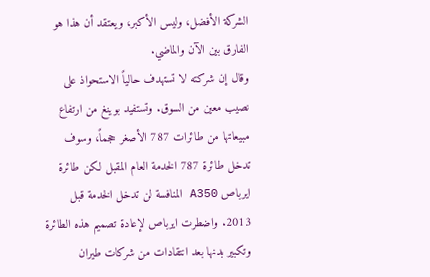الشركة الأفضل، وليس الأكبر، ويعتقد أن هذا هو الفارق بين الآن والماضي.
وقال إن شركته لا تستهدف حالياً الاستحواذ على نصيب معين من السوق. وتستفيد بوينغ من ارتفاع مبيعاتها من طائرات 787 الأصغر حجماً، وسوف تدخل طائرة 787 الخدمة العام المقبل لكن طائرة ايرباص A350 المنافسة لن تدخل الخدمة قبل 2013. واضطرت ايرباص لإعادة تصميم هذه الطائرة وتكبير بدنها بعد انتقادات من شركات طيران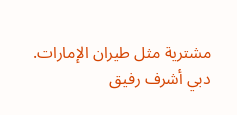مشترية مثل طيران الإمارات.
دبي أشرف رفيق